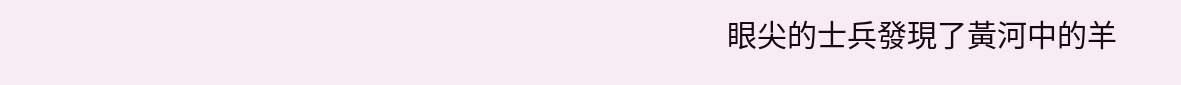眼尖的士兵發現了黃河中的羊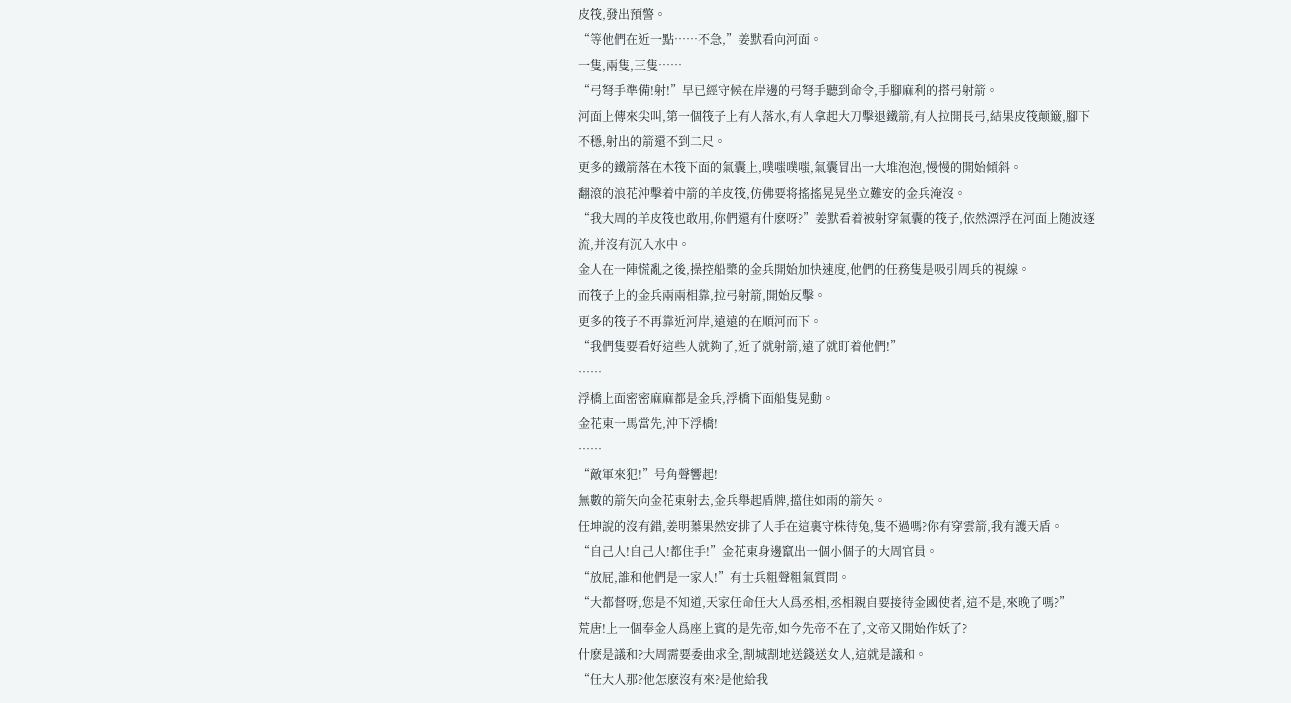皮筏,發出預警。
“等他們在近一點……不急,”姜默看向河面。
一隻,兩隻,三隻……
“弓弩手準備!射!”早已經守候在岸邊的弓弩手聽到命令,手腳麻利的搭弓射箭。
河面上傳來尖叫,第一個筏子上有人落水,有人拿起大刀擊退鐵箭,有人拉開長弓,結果皮筏颠簸,腳下不穩,射出的箭還不到二尺。
更多的鐵箭落在木筏下面的氣囊上,噗嗤噗嗤,氣囊冒出一大堆泡泡,慢慢的開始傾斜。
翻滾的浪花沖擊着中箭的羊皮筏,仿佛要将搖搖晃晃坐立難安的金兵淹沒。
“我大周的羊皮筏也敢用,你們還有什麽呀?”姜默看着被射穿氣囊的筏子,依然漂浮在河面上随波逐流,并沒有沉入水中。
金人在一陣慌亂之後,操控船槳的金兵開始加快速度,他們的任務隻是吸引周兵的視線。
而筏子上的金兵兩兩相靠,拉弓射箭,開始反擊。
更多的筏子不再靠近河岸,遠遠的在順河而下。
“我們隻要看好這些人就夠了,近了就射箭,遠了就盯着他們!”
……
浮橋上面密密麻麻都是金兵,浮橋下面船隻晃動。
金花東一馬當先,沖下浮橋!
……
“敵軍來犯!”号角聲響起!
無數的箭矢向金花東射去,金兵舉起盾牌,擋住如雨的箭矢。
任坤說的沒有錯,姜明蓁果然安排了人手在這裏守株待兔,隻不過嗎?你有穿雲箭,我有護天盾。
“自己人!自己人!都住手!”金花東身邊竄出一個小個子的大周官員。
“放屁,誰和他們是一家人!”有士兵粗聲粗氣質問。
“大都督呀,您是不知道,天家任命任大人爲丞相,丞相親自要接待金國使者,這不是,來晚了嗎?”
荒唐!上一個奉金人爲座上賓的是先帝,如今先帝不在了,文帝又開始作妖了?
什麽是議和?大周需要委曲求全,割城割地送錢送女人,這就是議和。
“任大人那?他怎麽沒有來?是他給我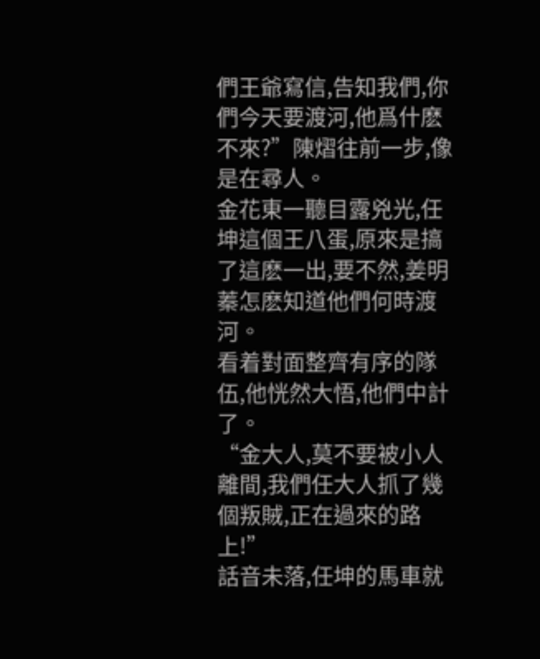們王爺寫信,告知我們,你們今天要渡河,他爲什麽不來?”陳熠往前一步,像是在尋人。
金花東一聽目露兇光,任坤這個王八蛋,原來是搞了這麽一出,要不然,姜明蓁怎麽知道他們何時渡河。
看着對面整齊有序的隊伍,他恍然大悟,他們中計了。
“金大人,莫不要被小人離間,我們任大人抓了幾個叛賊,正在過來的路上!”
話音未落,任坤的馬車就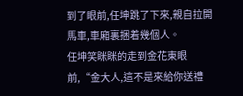到了眼前,任坤跳了下來,親自拉開馬車,車廂裏捆着幾個人。
任坤笑眯眯的走到金花東眼前,“金大人,這不是來給你送禮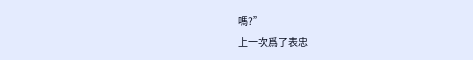嗎?”
上一次爲了表忠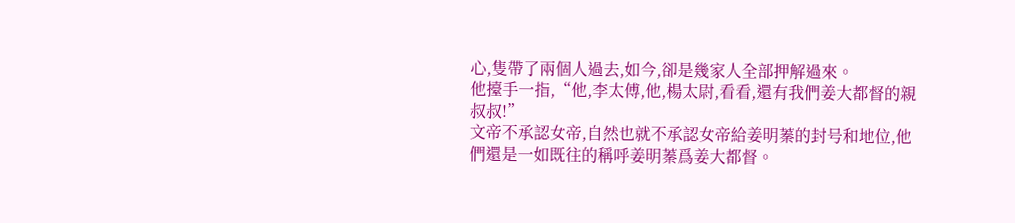心,隻帶了兩個人過去,如今,卻是幾家人全部押解過來。
他擡手一指,“他,李太傅,他,楊太尉,看看,還有我們姜大都督的親叔叔!”
文帝不承認女帝,自然也就不承認女帝給姜明蓁的封号和地位,他們還是一如既往的稱呼姜明蓁爲姜大都督。